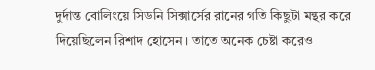দুর্দান্ত বোলিংয়ে সিডনি সিক্সার্সের রানের গতি কিছুটা মন্থর করে দিয়েছিলেন রিশাদ হোসেন। তাতে অনেক চেষ্টা করেও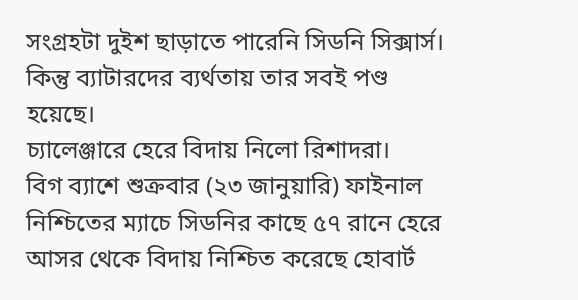সংগ্রহটা দুইশ ছাড়াতে পারেনি সিডনি সিক্সার্স। কিন্তু ব্যাটারদের ব্যর্থতায় তার সবই পণ্ড হয়েছে।
চ্যালেঞ্জারে হেরে বিদায় নিলো রিশাদরা।
বিগ ব্যাশে শুক্রবার (২৩ জানুয়ারি) ফাইনাল নিশ্চিতের ম্যাচে সিডনির কাছে ৫৭ রানে হেরে আসর থেকে বিদায় নিশ্চিত করেছে হোবার্ট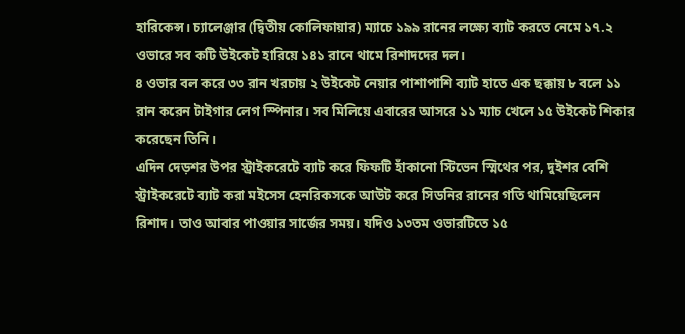হারিকেন্স। চ্যালেঞ্জার (দ্বিতীয় কোলিফায়ার) ম্যাচে ১৯৯ রানের লক্ষ্যে ব্যাট করতে নেমে ১৭.২ ওভারে সব কটি উইকেট হারিয়ে ১৪১ রানে থামে রিশাদদের দল।
৪ ওভার বল করে ৩৩ রান খরচায় ২ উইকেট নেয়ার পাশাপাশি ব্যাট হাতে এক ছক্কায় ৮ বলে ১১ রান করেন টাইগার লেগ স্পিনার। সব মিলিয়ে এবারের আসরে ১১ ম্যাচ খেলে ১৫ উইকেট শিকার করেছেন তিনি।
এদিন দেড়শর উপর স্ট্রাইকরেটে ব্যাট করে ফিফটি হাঁকানো স্টিভেন স্মিথের পর, দুইশর বেশি স্ট্রাইকরেটে ব্যাট করা মইসেস হেনরিকসকে আউট করে সিডনির রানের গতি থামিয়েছিলেন রিশাদ। তাও আবার পাওয়ার সার্জের সময়। যদিও ১৩তম ওভারটিতে ১৫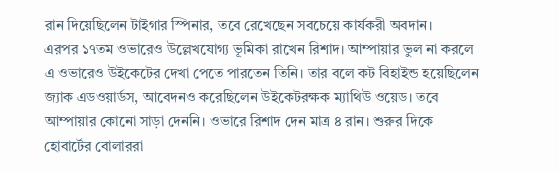রান দিয়েছিলেন টাইগার স্পিনার, তবে রেখেছেন সবচেয়ে কার্যকরী অবদান।
এরপর ১৭তম ওভারেও উল্লেখযোগ্য ভূমিকা রাখেন রিশাদ। আম্পায়ার ভুল না করলে এ ওভারেও উইকেটের দেখা পেতে পারতেন তিনি। তার বলে কট বিহাইন্ড হয়েছিলেন জ্যাক এডওয়ার্ডস, আবেদনও করেছিলেন উইকেটরক্ষক ম্যাথিউ ওয়েড। তবে আম্পায়ার কোনো সাড়া দেননি। ওভারে রিশাদ দেন মাত্র ৪ রান। শুরুর দিকে হোবার্টের বোলাররা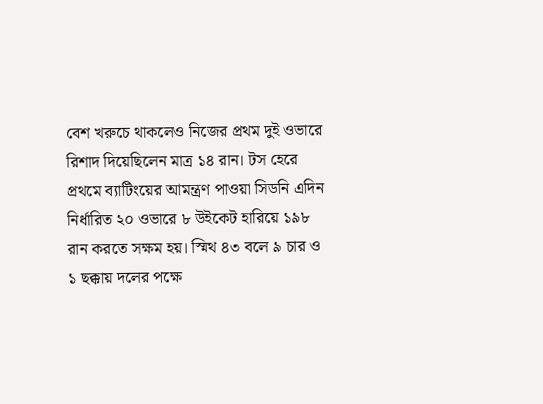বেশ খরুচে থাকলেও নিজের প্রথম দুই ওভারে রিশাদ দিয়েছিলেন মাত্র ১৪ রান। টস হেরে প্রথমে ব্যাটিংয়ের আমন্ত্রণ পাওয়া সিডনি এদিন নির্ধারিত ২০ ওভারে ৮ উইকেট হারিয়ে ১৯৮ রান করতে সক্ষম হয়। স্মিথ ৪৩ বলে ৯ চার ও ১ ছক্কায় দলের পক্ষে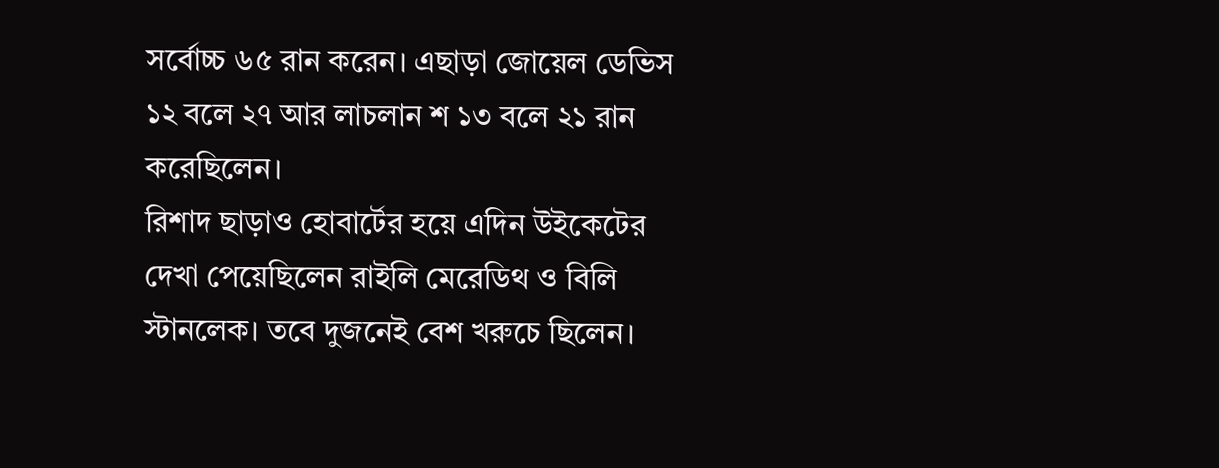সর্বোচ্চ ৬৫ রান করেন। এছাড়া জোয়েল ডেভিস ১২ বলে ২৭ আর লাচলান শ ১৩ বলে ২১ রান করেছিলেন।
রিশাদ ছাড়াও হোবার্টের হয়ে এদিন উইকেটের দেখা পেয়েছিলেন রাইলি মেরেডিথ ও বিলি স্টানলেক। তবে দুজনেই বেশ খরুচে ছিলেন।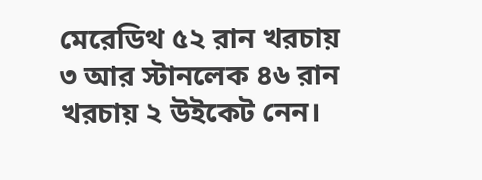মেরেডিথ ৫২ রান খরচায় ৩ আর স্টানলেক ৪৬ রান খরচায় ২ উইকেট নেন।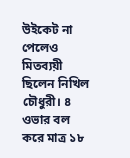উইকেট না পেলেও মিতব্যয়ী ছিলেন নিখিল চৌধুরী। ৪ ওভার বল করে মাত্র ১৮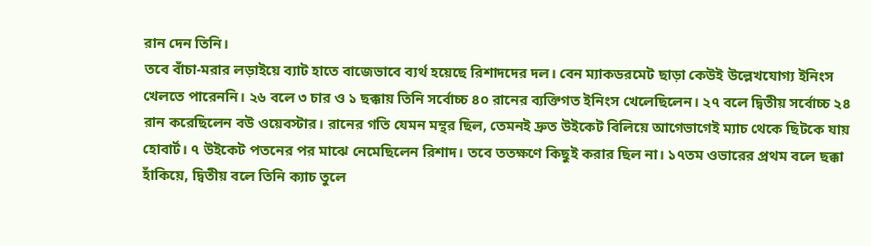রান দেন তিনি।
তবে বাঁচা-মরার লড়াইয়ে ব্যাট হাতে বাজেভাবে ব্যর্থ হয়েছে রিশাদদের দল। বেন ম্যাকডরমেট ছাড়া কেউই উল্লেখযোগ্য ইনিংস খেলতে পারেননি। ২৬ বলে ৩ চার ও ১ ছক্কায় তিনি সর্বোচ্চ ৪০ রানের ব্যক্তিগত ইনিংস খেলেছিলেন। ২৭ বলে দ্বিতীয় সর্বোচ্চ ২৪ রান করেছিলেন বউ ওয়েবস্টার। রানের গতি যেমন মন্থর ছিল, তেমনই দ্রুত উইকেট বিলিয়ে আগেভাগেই ম্যাচ থেকে ছিটকে যায় হোবার্ট। ৭ উইকেট পতনের পর মাঝে নেমেছিলেন রিশাদ। তবে ততক্ষণে কিছুই করার ছিল না। ১৭তম ওভারের প্রথম বলে ছক্কা হাঁকিয়ে, দ্বিতীয় বলে তিনি ক্যাচ তুলে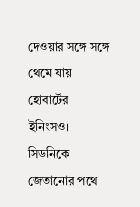দেওয়ার সঙ্গে সঙ্গে থেমে যায় হোবার্টের ইনিংসও। সিডনিকে জেতানোর পথে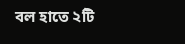বল হাতে ২টি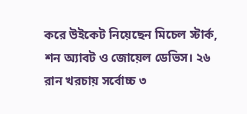করে উইকেট নিয়েছেন মিচেল স্টার্ক, শন অ্যাবট ও জোয়েল ডেভিস। ২৬ রান খরচায় সর্বোচ্চ ৩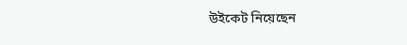উইকেট নিয়েছেন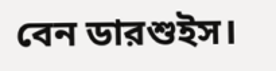বেন ডারশুইস।